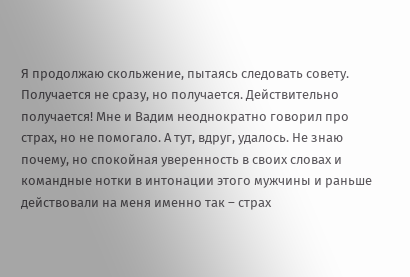Я продолжаю скольжение, пытаясь следовать совету. Получается не сразу, но получается. Действительно получается! Мне и Вадим неоднократно говорил про страх, но не помогало. А тут, вдруг, удалось. Не знаю почему, но спокойная уверенность в своих словах и командные нотки в интонации этого мужчины и раньше действовали на меня именно так – страх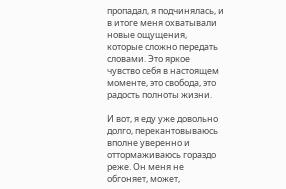пропадал, я подчинялась, и в итоге меня охватывали новые ощущения, которые сложно передать словами. Это яркое чувство себя в настоящем моменте, это свобода, это радость полноты жизни.

И вот, я еду уже довольно долго, перекантовываюсь вполне уверенно и оттормаживаюсь гораздо реже. Он меня не обгоняет, может,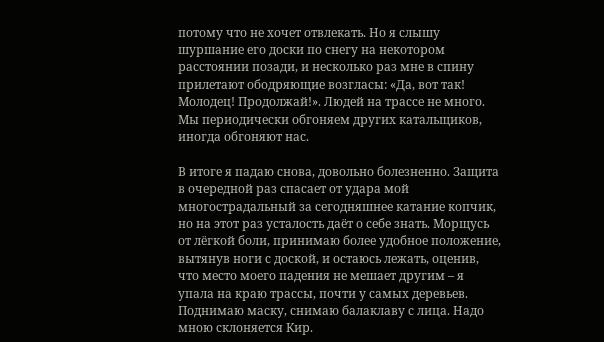потому что не хочет отвлекать. Но я слышу шуршание его доски по снегу на некотором расстоянии позади, и несколько раз мне в спину прилетают ободряющие возгласы: «Да, вот так! Молодец! Продолжай!». Людей на трассе не много. Мы периодически обгоняем других катальщиков, иногда обгоняют нас.

В итоге я падаю снова, довольно болезненно. Защита в очередной раз спасает от удара мой многострадальный за сегодняшнее катание копчик, но на этот раз усталость даёт о себе знать. Морщусь от лёгкой боли, принимаю более удобное положение, вытянув ноги с доской, и остаюсь лежать, оценив, что место моего падения не мешает другим – я упала на краю трассы, почти у самых деревьев. Поднимаю маску, снимаю балаклаву с лица. Надо мною склоняется Кир.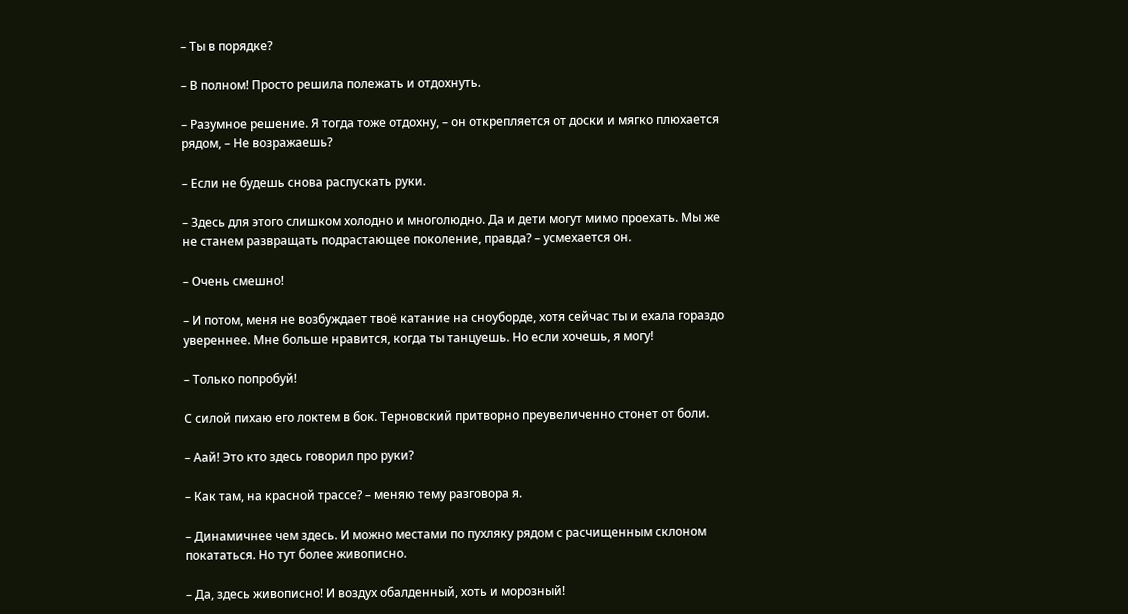– Ты в порядке?

– В полном! Просто решила полежать и отдохнуть.

– Разумное решение. Я тогда тоже отдохну, – он открепляется от доски и мягко плюхается рядом, – Не возражаешь?

– Если не будешь снова распускать руки.

– Здесь для этого слишком холодно и многолюдно. Да и дети могут мимо проехать. Мы же не станем развращать подрастающее поколение, правда? – усмехается он.

– Очень смешно!

– И потом, меня не возбуждает твоё катание на сноуборде, хотя сейчас ты и ехала гораздо увереннее. Мне больше нравится, когда ты танцуешь. Но если хочешь, я могу!

– Только попробуй!

С силой пихаю его локтем в бок. Терновский притворно преувеличенно стонет от боли.

– Аай! Это кто здесь говорил про руки?

– Как там, на красной трассе? – меняю тему разговора я.

– Динамичнее чем здесь. И можно местами по пухляку рядом с расчищенным склоном покататься. Но тут более живописно.

– Да, здесь живописно! И воздух обалденный, хоть и морозный!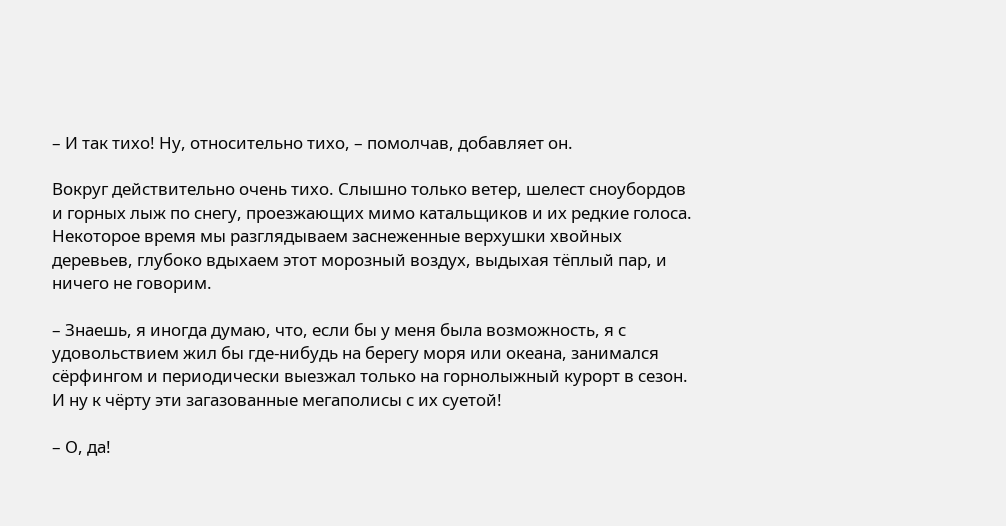– И так тихо! Ну, относительно тихо, – помолчав, добавляет он.

Вокруг действительно очень тихо. Слышно только ветер, шелест сноубордов и горных лыж по снегу, проезжающих мимо катальщиков и их редкие голоса. Некоторое время мы разглядываем заснеженные верхушки хвойных деревьев, глубоко вдыхаем этот морозный воздух, выдыхая тёплый пар, и ничего не говорим.

– Знаешь, я иногда думаю, что, если бы у меня была возможность, я с удовольствием жил бы где-нибудь на берегу моря или океана, занимался сёрфингом и периодически выезжал только на горнолыжный курорт в сезон. И ну к чёрту эти загазованные мегаполисы с их суетой!

– О, да!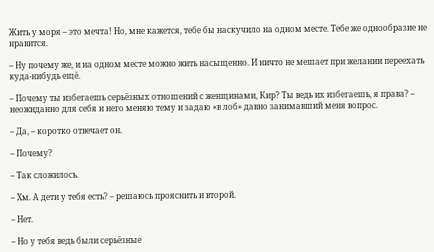Жить у моря – это мечта! Но, мне кажется, тебе бы наскучило на одном месте. Тебе же однообразие не нравится.

– Ну почему же, и на одном месте можно жить насыщенно. И ничто не мешает при желании переехать куда-нибудь ещё.

– Почему ты избегаешь серьёзных отношений с женщинами, Кир? Ты ведь их избегаешь, я права? – неожиданно для себя и него меняю тему и задаю «в лоб» давно занимавший меня вопрос.

– Да, – коротко отвечает он.

– Почему?

– Так сложилось.

– Хм. А дети у тебя есть? – решаюсь прояснить и второй.

– Нет.

– Но у тебя ведь были серьёзные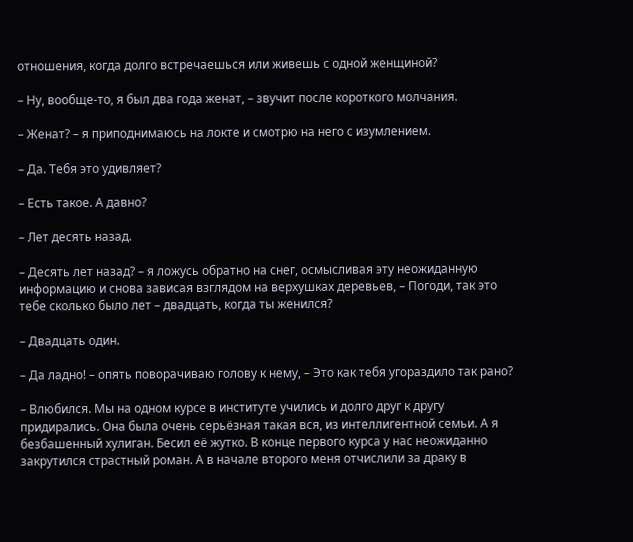отношения, когда долго встречаешься или живешь с одной женщиной?

– Ну, вообще-то, я был два года женат, – звучит после короткого молчания.

– Женат? – я приподнимаюсь на локте и смотрю на него с изумлением.

– Да. Тебя это удивляет?

– Есть такое. А давно?

– Лет десять назад.

– Десять лет назад? – я ложусь обратно на снег, осмысливая эту неожиданную информацию и снова зависая взглядом на верхушках деревьев, – Погоди, так это тебе сколько было лет – двадцать, когда ты женился?

– Двадцать один.

– Да ладно! – опять поворачиваю голову к нему, – Это как тебя угораздило так рано?

– Влюбился. Мы на одном курсе в институте учились и долго друг к другу придирались. Она была очень серьёзная такая вся, из интеллигентной семьи. А я безбашенный хулиган. Бесил её жутко. В конце первого курса у нас неожиданно закрутился страстный роман. А в начале второго меня отчислили за драку в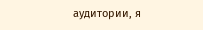аудитории, я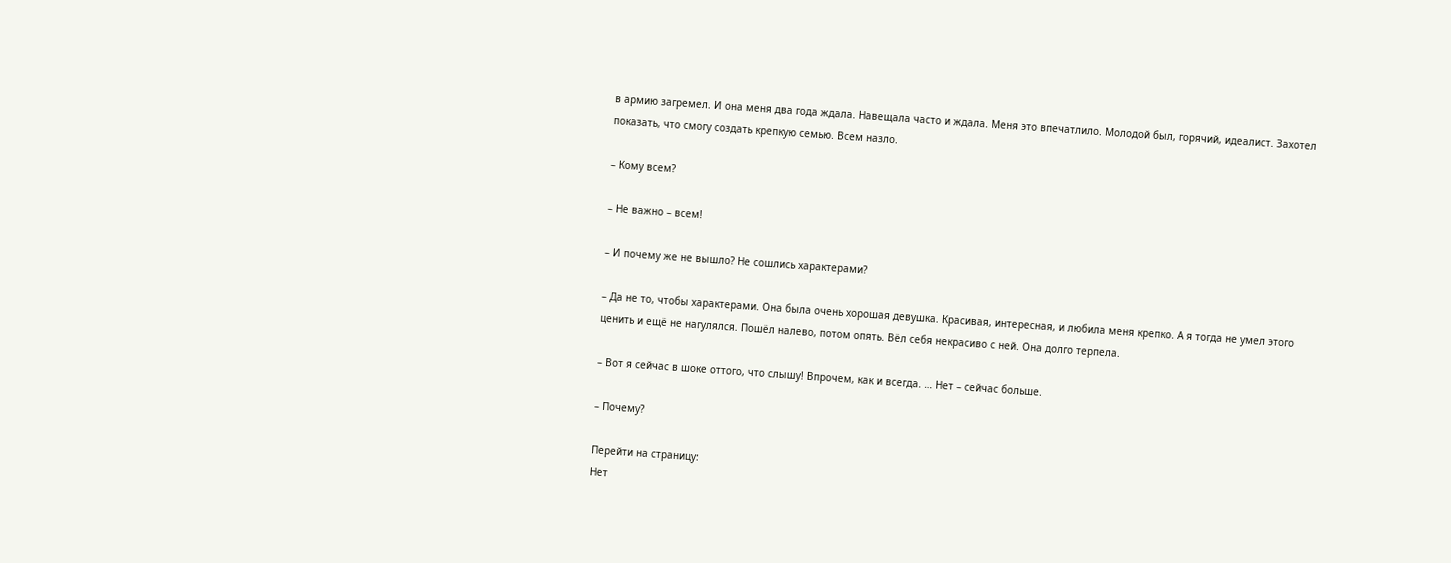в армию загремел. И она меня два года ждала. Навещала часто и ждала. Меня это впечатлило. Молодой был, горячий, идеалист. Захотел показать, что смогу создать крепкую семью. Всем назло.

– Кому всем?

– Не важно – всем!

– И почему же не вышло? Не сошлись характерами?

– Да не то, чтобы характерами. Она была очень хорошая девушка. Красивая, интересная, и любила меня крепко. А я тогда не умел этого ценить и ещё не нагулялся. Пошёл налево, потом опять. Вёл себя некрасиво с ней. Она долго терпела.

– Вот я сейчас в шоке оттого, что слышу! Впрочем, как и всегда. … Нет – сейчас больше.

– Почему?

Перейти на страницу:
Нет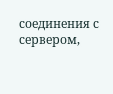соединения с сервером,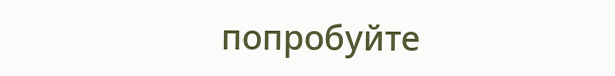попробуйте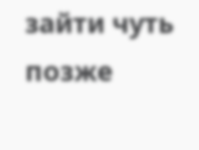зайти чуть позже